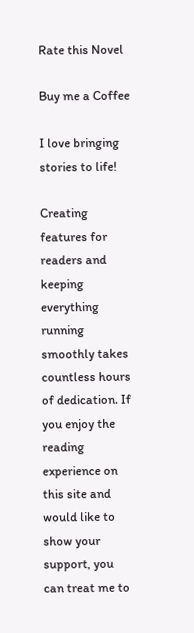Rate this Novel

Buy me a Coffee

I love bringing stories to life!

Creating features for readers and keeping everything running smoothly takes countless hours of dedication. If you enjoy the reading experience on this site and would like to show your support, you can treat me to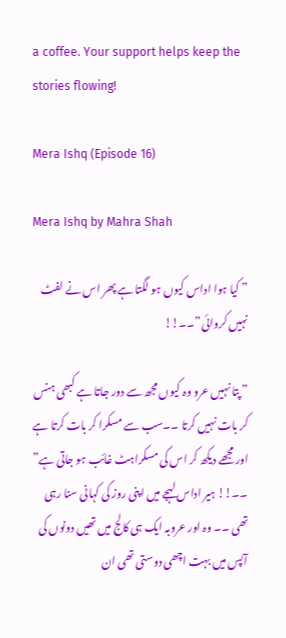a coffee. Your support helps keep the stories flowing!

Mera Ishq (Episode 16)

Mera Ishq by Mahra Shah

” کیا ہوا اداس کیوں ہو لگتا ہے پھر اس نے لفٹ نہیں کروائی”۔۔!!

” پتا نہیں عرو وہ کیوں مجھ سے دور جاتا ہے کبھی ہنس کر بات نہیں کرتا ۔۔سب سے مسکرا کر بات کرتا ہے اور مجھے دیکھ کر اس کی مسکراہٹ غائب ہو جاتی ہے” ۔۔!! ہیر اداس لہجے میں اپنی روز کی کہانی سنا رہی تھی ۔۔ وہ اور عروبہ ایک ہی کالج میں تھیں دونوں کی آپس میں بہت اچھی دوستی تھی ان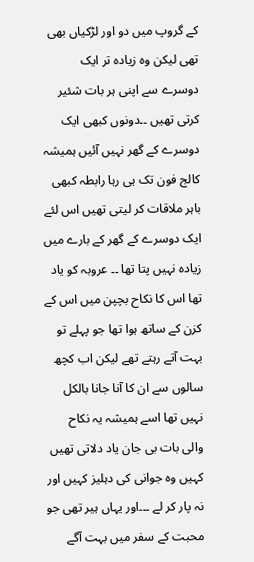کے گروپ میں دو اور لڑکیاں بھی تھی لیکن وہ زیادہ تر ایک دوسرے سے اپنی ہر بات شئیر کرتی تھیں ۔۔دونوں کبھی ایک دوسرے کے گھر نہیں آئیں ہمیشہ کالج فون تک ہی رہا رابطہ کبھی باہر ملاقات کر لیتی تھیں اس لئے ایک دوسرے کے گھر کے بارے میں زیادہ نہیں پتا تھا ۔۔ عروبہ کو یاد تھا اس کا نکاح بچپن میں اس کے کزن کے ساتھ ہوا تھا جو پہلے تو بہت آتے رہتے تھے لیکن اب کچھ سالوں سے ان کا آنا جانا بالکل نہیں تھا اسے ہمیشہ یہ نکاح والی بات بی جان یاد دلاتی تھیں کہیں وہ جوانی کی دہلیز کہیں اور نہ پار کر لے ۔۔۔اور یہاں ہیر تھی جو محبت کے سفر میں بہت آگے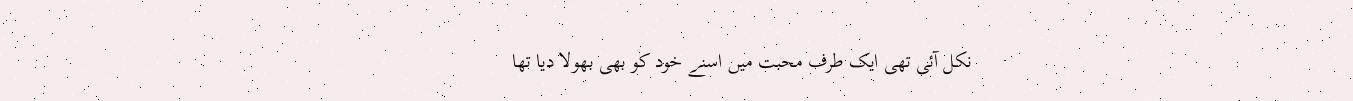نکل آئی تھی ایک طرف محبت میں اسنے خود کو بھی بھولا دیا تھا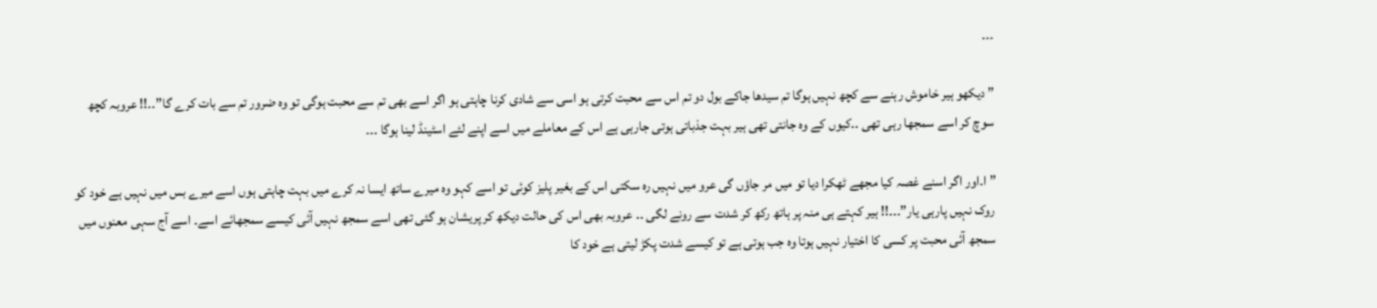۔۔۔

” دیکھو ہیر خاموش رہنے سے کچھ نہیں ہوگا تم سیدھا جاکے بول دو تم اس سے محبت کرتی ہو اسی سے شادی کرنا چاہتی ہو اگر اسے بھی تم سے محبت ہوگی تو وہ ضرور تم سے بات کرے گا”۔۔!! عروبہ کچھ سوچ کر اسے سمجھا رہی تھی ۔۔کیوں کے وہ جانتی تھی ہیر بہت جذباتی ہوتی جارہی ہے اس کے معاملے میں اسے اپنے لئے اسٹینڈ لینا ہوگا ۔۔۔

” ا۔اور اگر اسنے غصہ کیا مجھے ٹھکرا دیا تو میں مر جاؤں گی عرو میں نہیں رہ سکتی اس کے بغیر پلیز کوئی تو اسے کہو وہ میرے ساتھ ایسا نہ کرے میں بہت چاہتی ہوں اسے میرے بس میں نہیں ہے خود کو روک نہیں پارہی یار”۔۔۔!! ہیر کہتے ہی منہ پر ہاتھ رکھ کر شدت سے رونے لگی ۔۔ عروبہ بھی اس کی حالت دیکھ کر پریشان ہو گئی تھی اسے سمجھ نہیں آئی کیسے سمجھائے اسے۔ اسے آج سہی معنوں میں سمجھ آئی محبت پر کسی کا اختیار نہیں ہوتا وہ جب ہوتی ہے تو کیسے شدت پکڑ لیتی ہے خود کا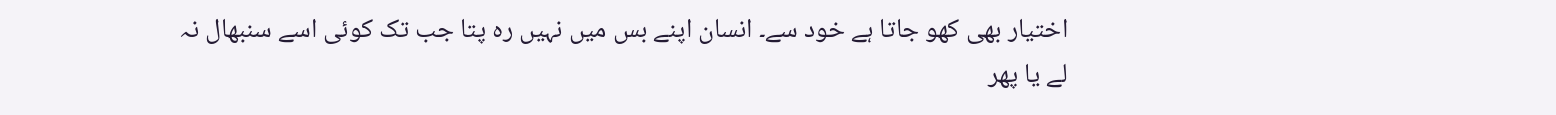اختیار بھی کھو جاتا ہے خود سے۔ انسان اپنے بس میں نہیں رہ پتا جب تک کوئی اسے سنبھال نہ لے یا پھر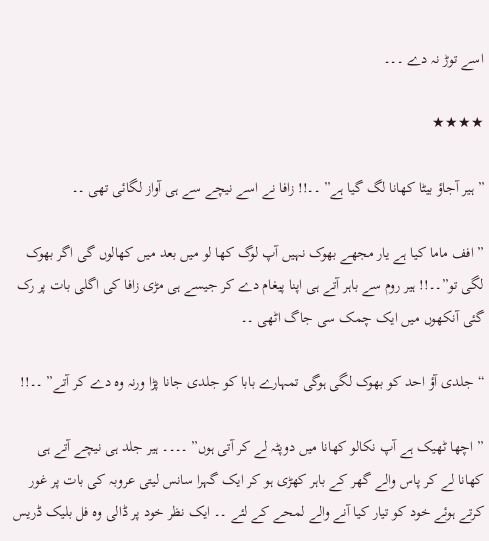اسے توڑ نہ دے ۔۔۔

★★★★

” ہیر آجاؤ بیٹا کھانا لگ گیا ہے” ۔۔!! زافا نے اسے نیچے سے ہی آواز لگائی تھی ۔۔

” افف ماما کیا ہے یار مجھے بھوک نہیں آپ لوگ کھا لو میں بعد میں کھالوں گی اگر بھوک لگی تو”۔۔!! ہیر روم سے باہر آتے ہی اپنا پیغام دے کر جیسے ہی مڑی زافا کی اگلی بات پر رک گئی آنکھوں میں ایک چمک سی جاگ اٹھی ۔۔

“جلدی آؤ احد کو بھوک لگی ہوگی تمہارے بابا کو جلدی جانا پڑا ورنہ وہ دے کر آتے” ۔۔!!

” اچھا ٹھیک ہے آپ نکالو کھانا میں دوپٹہ لے کر آتی ہوں” ۔۔۔۔ ہیر جلد ہی نیچے آتے ہی کھانا لے کر پاس والے گھر کے باہر کھڑی ہو کر ایک گہرا سانس لیتی عروبہ کی بات پر غور کرتے ہوئے خود کو تیار کیا آنے والے لمحے کے لئے ۔۔ ایک نظر خود پر ڈالی وہ فل بلیک ڈریس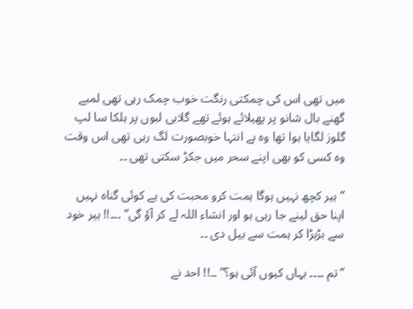میں تھی اس کی چمکتی رنگت خوب چمک رہی تھی لمبے گھنے بال شانو پر پھیلائے ہوئے تھے گلابی لبوں پر ہلکا سا لپ گلوز لگایا ہوا تھا وہ بے انتہا خوبصورت لگ رہی تھی اس وقت وہ کسی کو بھی اپنے سحر میں جکڑ سکتی تھی ۔۔

” ہیر کچھ نہیں ہوگا ہمت کرو محبت کی ہے کوئی گناہ نہیں اپنا حق لینے جا رہی ہو اور انشاء اللہ لے کر آؤ گی” ۔۔۔!! ہیر خود سے بڑبڑا کر ہمت سے بیل دی ۔۔

” تم ۔۔۔۔ یہاں کیوں آئی ہو؟” ۔۔!! احد نے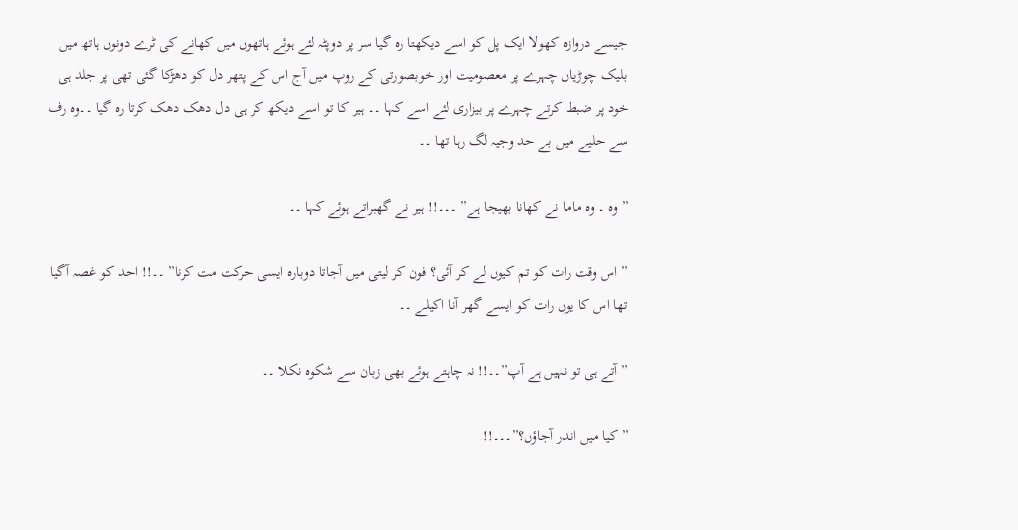جیسے دروازہ کھولا ایک پل کو اسے دیکھتا رہ گیا سر پر دوپٹہ لئے ہوئے ہاتھوں میں کھانے کی ٹرے دونوں ہاتھ میں بلیک چوڑیاں چہرے پر معصومیت اور خوبصورتی کے روپ میں آج اس کے پتھر دل کو دھڑکا گئی تھی پر جلد ہی خود پر ضبط کرتے چہرے پر بیزاری لئے اسے کہا ۔۔ ہیر کا تو اسے دیکھ کر ہی دل دھک دھک کرتا رہ گیا ۔۔وہ رف سے حلیے میں بے حد وجیہ لگ رہا تھا ۔۔

” وہ ۔ وہ ماما نے کھانا بھیجا ہے” ۔۔۔!! ہیر نے گھبراتے ہوئے کہا ۔۔

” اس وقت رات کو تم کیوں لے کر آئی؟ فون کر لیتی میں آجاتا دوبارہ ایسی حرکت مت کرنا” ۔۔!! احد کو غصہ آگیا تھا اس کا یوں رات کو ایسے گھر آنا اکیلے ۔۔

” آتے ہی تو نہیں ہے آپ”۔۔!! نہ چاہتے ہوئے بھی زبان سے شکوہ نکلا ۔۔

” کیا میں اندر آجاؤں؟”۔۔۔!!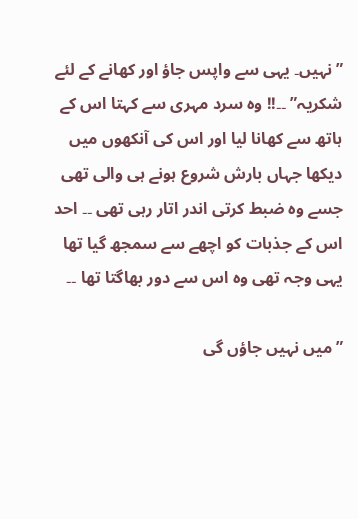” نہیں۔ یہی سے واپس جاؤ اور کھانے کے لئے شکریہ” ۔۔!! وہ سرد مہری سے کہتا اس کے ہاتھ سے کھانا لیا اور اس کی آنکھوں میں دیکھا جہاں بارش شروع ہونے ہی والی تھی جسے وہ ضبط کرتی اندر اتار رہی تھی ۔۔ احد اس کے جذبات کو اچھے سے سمجھ گیا تھا یہی وجہ تھی وہ اس سے دور بھاگتا تھا ۔۔

” میں نہیں جاؤں گی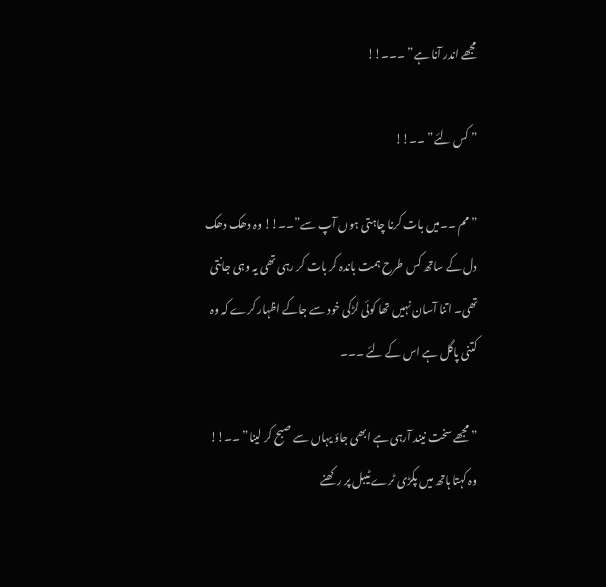مجھے اندر آنا ہے” ۔۔۔!!

” کس لئے” ۔۔!!

” مم ۔۔میں بات کرنا چاہتی ہوں آپ سے”۔۔!! وہ دھک دھک دل کے ساتھ کس طرح ہمت باندہ کر بات کر رہی تھی یہ وہی جانتی تھی۔ اتنا آسان نہیں تھا کوئی لڑکی خود سے جاکے اظہار کرے کہ وہ کتنی پاگل ہے اس کے لئے ۔۔۔

” مجھے سخت نیند آرہی ہے ابھی جاؤ یہاں سے صبح کر لینا” ۔۔!! وہ کہتا ہاتھ میں پکڑی ٹرے ٹیبل پر رکھنے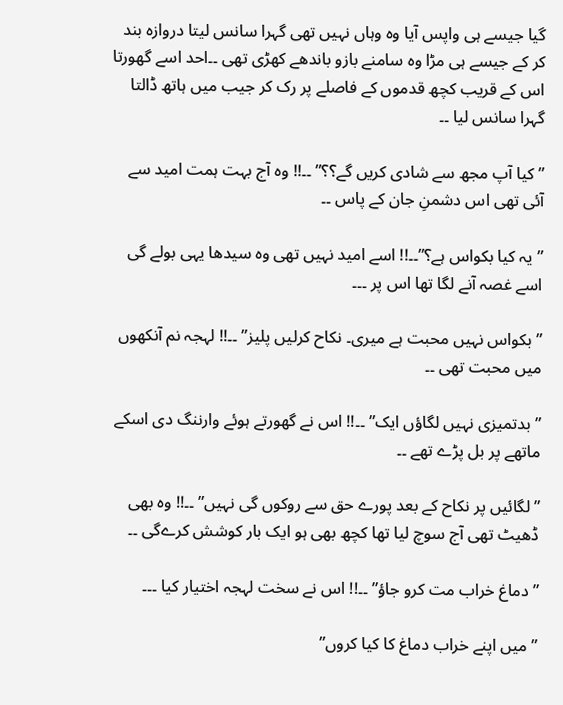گیا جیسے ہی واپس آیا وہ وہاں نہیں تھی گہرا سانس لیتا دروازہ بند کر کے جیسے ہی مڑا وہ سامنے بازو باندھے کھڑی تھی ۔۔احد اسے گھورتا اس کے قریب کچھ قدموں کے فاصلے پر رک کر جیب میں ہاتھ ڈالتا گہرا سانس لیا ۔۔

” کیا آپ مجھ سے شادی کریں گے؟؟” ۔۔!! وہ آج بہت ہمت امید سے آئی تھی اس دشمنِ جان کے پاس ۔۔

” یہ کیا بکواس ہے؟”۔۔!! اسے امید نہیں تھی وہ سیدھا یہی بولے گی اسے غصہ آنے لگا تھا اس پر ۔۔۔

” بکواس نہیں محبت ہے میری۔ نکاح کرلیں پلیز” ۔۔!! لہجہ نم آنکھوں میں محبت تھی ۔۔

” بدتمیزی نہیں لگاؤں ایک” ۔۔!! اس نے گھورتے ہوئے وارننگ دی اسکے ماتھے پر بل پڑے تھے ۔۔

” لگائیں پر نکاح کے بعد پورے حق سے روکوں گی نہیں” ۔۔!! وہ بھی ڈھیٹ تھی آج سوچ لیا تھا کچھ بھی ہو ایک بار کوشش کرےگی ۔۔

” دماغ خراب مت کرو جاؤ” ۔۔!! اس نے سخت لہجہ اختیار کیا ۔۔۔

” میں اپنے خراب دماغ کا کیا کروں”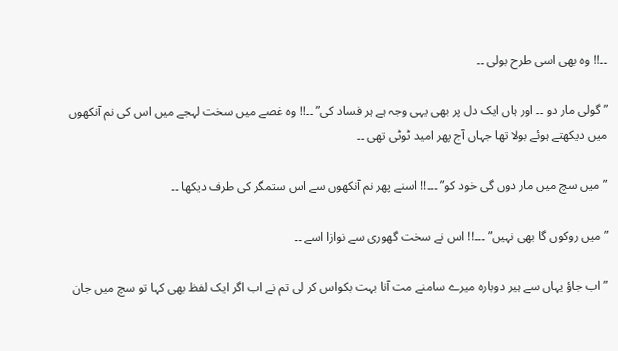۔۔!! وہ بھی اسی طرح بولی ۔۔

” گولی مار دو ۔۔ اور ہاں ایک دل پر بھی یہی وجہ ہے ہر فساد کی” ۔۔!! وہ غصے میں سخت لہجے میں اس کی نم آنکھوں میں دیکھتے ہوئے بولا تھا جہاں آج پھر امید ٹوٹی تھی ۔۔

” میں سچ میں مار دوں گی خود کو” ۔۔۔!! اسنے پھر نم آنکھوں سے اس ستمگر کی طرف دیکھا ۔۔

” میں روکوں گا بھی نہیں” ۔۔۔!! اس نے سخت گھوری سے نوازا اسے ۔۔

” اب جاؤ یہاں سے ہیر دوبارہ میرے سامنے مت آنا بہت بکواس کر لی تم نے اب اگر ایک لفظ بھی کہا تو سچ میں جان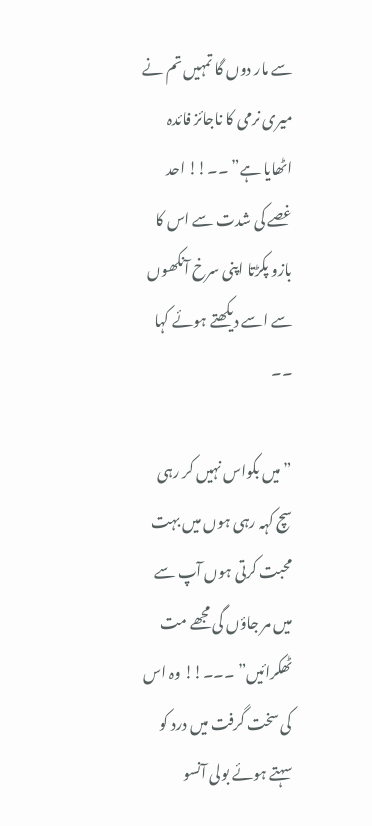سے مار دوں گا تمہیں تم نے میری نرمی کا ناجائز فائدہ اٹھایا ہے” ۔۔!! احد غصے کی شدت سے اس کا بازو پکڑتا اپنی سرخ آنکھوں سے اسے دیکھتے ہوئے کہا ۔۔

” میں بکواس نہیں کر رہی سچ کہہ رہی ہوں میں بہت محبت کرتی ہوں آپ سے میں مر جاؤں گی مجھے مت ٹھکرائیں” ۔۔۔!! وہ اس کی سخت گرفت میں درد کو سہتے ہوئے بولی آنسو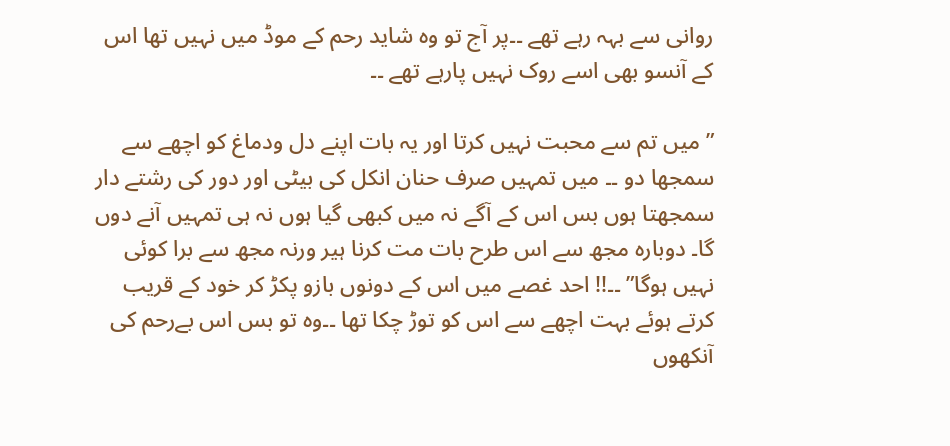روانی سے بہہ رہے تھے ۔۔پر آج تو وہ شاید رحم کے موڈ میں نہیں تھا اس کے آنسو بھی اسے روک نہیں پارہے تھے ۔۔

” میں تم سے محبت نہیں کرتا اور یہ بات اپنے دل ودماغ کو اچھے سے سمجھا دو ۔۔ میں تمہیں صرف حنان انکل کی بیٹی اور دور کی رشتے دار سمجھتا ہوں بس اس کے آگے نہ میں کبھی گیا ہوں نہ ہی تمہیں آنے دوں گا۔ دوبارہ مجھ سے اس طرح بات مت کرنا ہیر ورنہ مجھ سے برا کوئی نہیں ہوگا” ۔۔!! احد غصے میں اس کے دونوں بازو پکڑ کر خود کے قریب کرتے ہوئے بہت اچھے سے اس کو توڑ چکا تھا ۔۔وہ تو بس اس بےرحم کی آنکھوں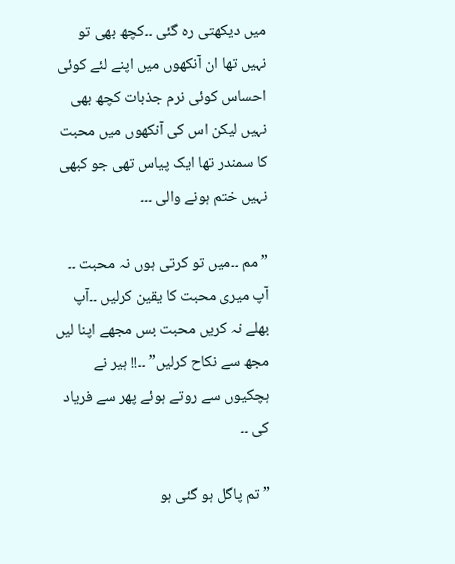میں دیکھتی رہ گئی ۔۔کچھ بھی تو نہیں تھا ان آنکھوں میں اپنے لئے کوئی احساس کوئی نرم جذبات کچھ بھی نہیں لیکن اس کی آنکھوں میں محبت کا سمندر تھا ایک پیاس تھی جو کبھی نہیں ختم ہونے والی ۔۔۔

” مم ۔۔میں تو کرتی ہوں نہ محبت ۔۔ آپ میری محبت کا یقین کرلیں ۔۔آپ بھلے نہ کریں محبت بس مجھے اپنا لیں مجھ سے نکاح کرلیں” ۔۔!! ہیر نے ہچکیوں سے روتے ہوئے پھر سے فریاد کی ۔۔

” تم پاگل ہو گئی ہو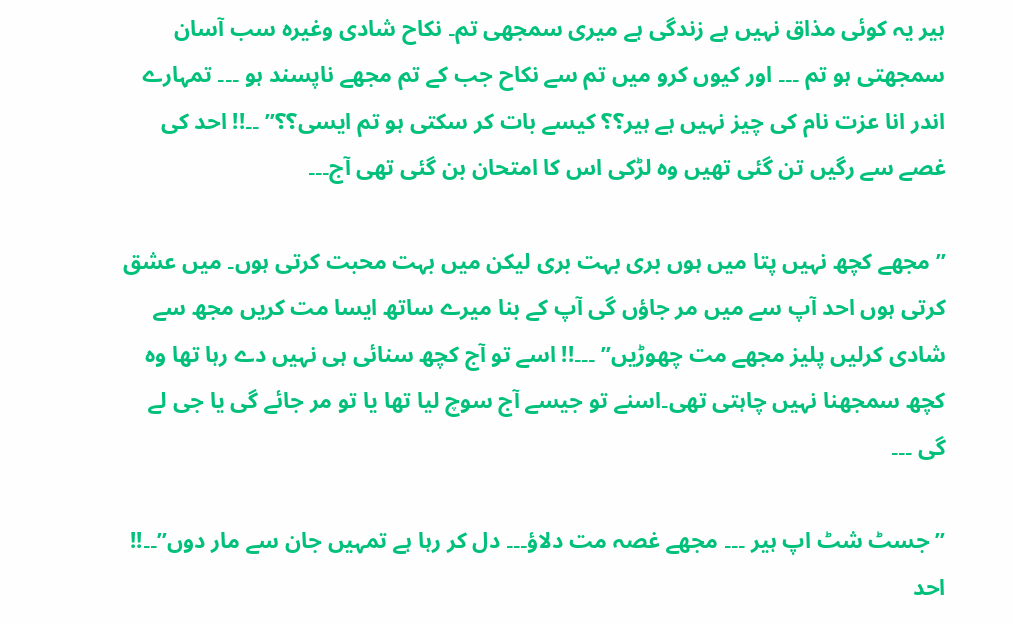ہیر یہ کوئی مذاق نہیں ہے زندگی ہے میری سمجھی تم۔ نکاح شادی وغیرہ سب آسان سمجھتی ہو تم ۔۔۔ اور کیوں کرو میں تم سے نکاح جب کے تم مجھے ناپسند ہو ۔۔۔ تمہارے اندر انا عزت نام کی چیز نہیں ہے ہیر؟؟ کیسے بات کر سکتی ہو تم ایسی؟؟” ۔۔!! احد کی غصے سے رگیں تن گئی تھیں وہ لڑکی اس کا امتحان بن گئی تھی آج۔۔۔

” مجھے کچھ نہیں پتا میں ہوں بری بہت بری لیکن میں بہت محبت کرتی ہوں۔ میں عشق کرتی ہوں احد آپ سے میں مر جاؤں گی آپ کے بنا میرے ساتھ ایسا مت کریں مجھ سے شادی کرلیں پلیز مجھے مت چھوڑیں” ۔۔۔!! اسے تو آج کچھ سنائی ہی نہیں دے رہا تھا وہ کچھ سمجھنا نہیں چاہتی تھی۔اسنے تو جیسے آج سوچ لیا تھا یا تو مر جائے گی یا جی لے گی ۔۔۔

” جسٹ شٹ اپ ہیر ۔۔۔ مجھے غصہ مت دلاؤ۔۔۔ دل کر رہا ہے تمہیں جان سے مار دوں”۔۔!! احد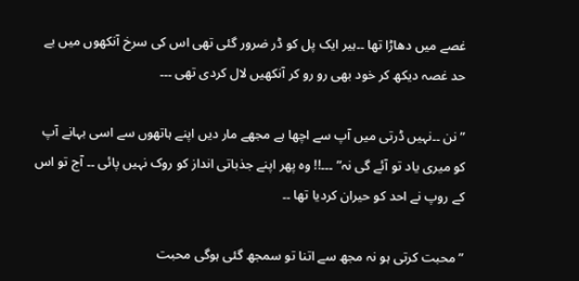غصے میں دھاڑا تھا ۔۔ہیر ایک پل کو ڈر ضرور گئی تھی اس کی سرخ آنکھوں میں بے حد غصہ دیکھ کر خود بھی رو رو کر آنکھیں لال کردی تھی ۔۔۔

” نن ۔۔نہیں ڈرتی میں آپ سے اچھا ہے مجھے مار دیں اپنے ہاتھوں سے اسی بہانے آپ کو میری یاد تو آئے گی نہ” ۔۔۔!! وہ پھر اپنے جذباتی انداز کو روک نہیں پائی ۔۔ آج تو اس کے روپ نے احد کو حیران کردیا تھا ۔۔

” محبت کرتی ہو نہ مجھ سے اتنا تو سمجھ گئی ہوگی محبت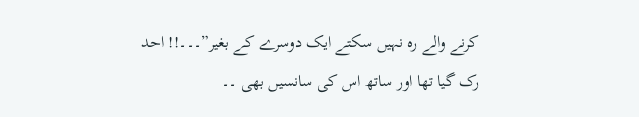کرنے والے رہ نہیں سکتے ایک دوسرے کے بغیر”۔۔۔!! احد رک گیا تھا اور ساتھ اس کی سانسیں بھی ۔۔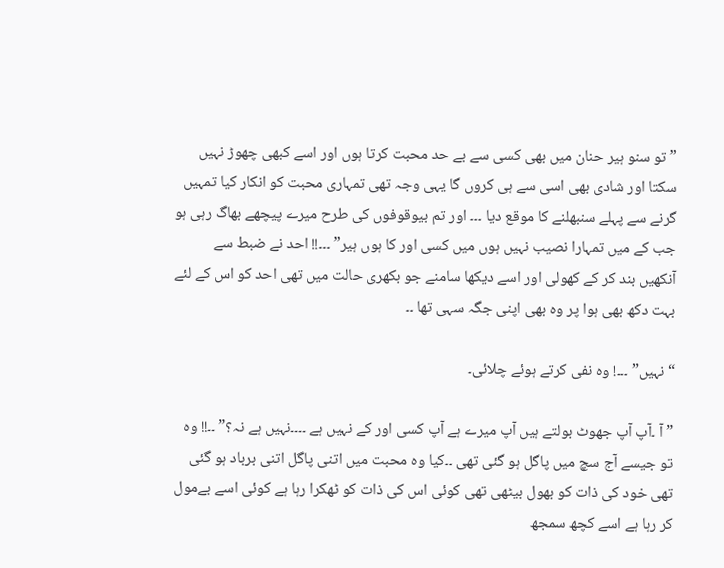” تو سنو ہیر حنان میں بھی کسی سے بے حد محبت کرتا ہوں اور اسے کبھی چھوڑ نہیں سکتا اور شادی بھی اسی سے ہی کروں گا یہی وجہ تھی تمہاری محبت کو انکار کیا تمہیں گرنے سے پہلے سنبھلنے کا موقع دیا ۔۔۔ اور تم بیوقوفوں کی طرح میرے پیچھے بھاگ رہی ہو جب کے میں تمہارا نصیب نہیں ہوں میں کسی اور کا ہوں ہیر” ۔۔۔!! احد نے ضبط سے آنکھیں بند کر کے کھولی اور اسے دیکھا سامنے جو بکھری حالت میں تھی احد کو اس کے لئے بہت دکھ بھی ہوا پر وہ بھی اپنی جگہ سہی تھا ۔۔

“نہیں” ۔۔۔! وہ نفی کرتے ہوئے چلائی۔

” آ ۔آپ آپ جھوٹ بولتے ہیں آپ میرے ہے آپ کسی اور کے نہیں ہے ۔۔۔۔نہیں ہے نہ؟” ۔۔!! وہ تو جیسے آج سچ میں پاگل ہو گئی تھی ۔۔کیا وہ محبت میں اتنی پاگل اتنی برباد ہو گئی تھی خود کی ذات کو بھول بیٹھی تھی کوئی اس کی ذات کو ٹھکرا رہا ہے کوئی اسے بےمول کر رہا ہے اسے کچھ سمجھ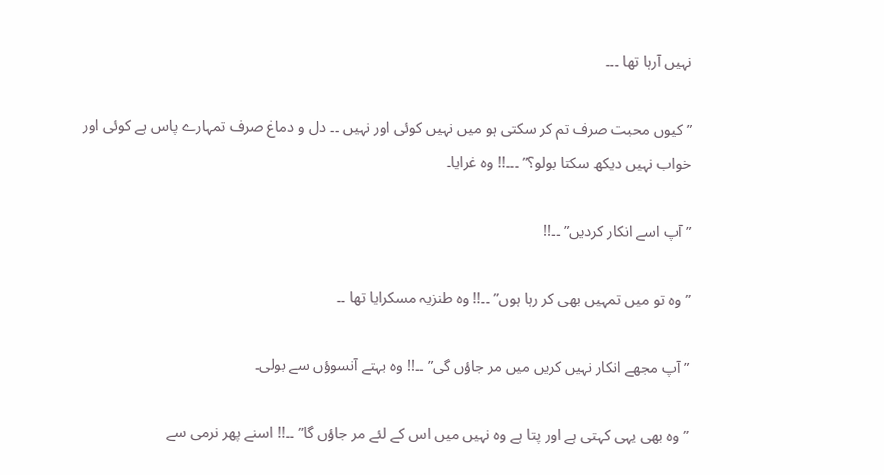نہیں آرہا تھا ۔۔۔

” کیوں محبت صرف تم کر سکتی ہو میں نہیں کوئی اور نہیں ۔۔ دل و دماغ صرف تمہارے پاس ہے کوئی اور خواب نہیں دیکھ سکتا بولو؟” ۔۔۔!! وہ غرایا۔

” آپ اسے انکار کردیں” ۔۔!!

” وہ تو میں تمہیں بھی کر رہا ہوں” ۔۔!! وہ طنزیہ مسکرایا تھا ۔۔

” آپ مجھے انکار نہیں کریں میں مر جاؤں گی” ۔۔!! وہ بہتے آنسوؤں سے بولی۔

” وہ بھی یہی کہتی ہے اور پتا ہے وہ نہیں میں اس کے لئے مر جاؤں گا” ۔۔!! اسنے پھر نرمی سے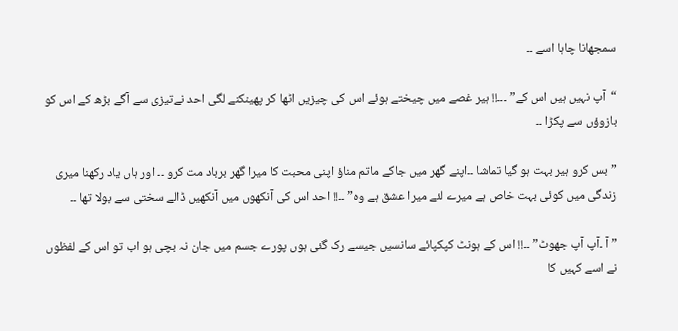سمجھانا چاہا اسے ۔۔

“آپ نہیں ہیں اس کے” ۔۔۔!! ہیر غصے میں چیختے ہوئے اس کی چیزیں اٹھا کر پھینکنے لگی احد نےتیزی سے آگے بڑھ کے اس کو بازوؤں سے پکڑا ۔۔

” بس کرو ہیر بہت ہو گیا تماشا ۔۔اپنے گھر میں جاکے ماتم مناؤ اپنی محبت کا میرا گھر برباد مت کرو ۔۔ اور ہاں یاد رکھنا میری زندگی میں کوئی بہت خاص ہے میرے لئے میرا عشق ہے وہ” ۔۔!! احد اس کی آنکھوں میں آنکھیں ڈالے سختی سے بولا تھا ۔۔

” آ ۔آپ آپ جھوٹ” ۔۔!! اس کے ہونٹ کپكپائے سانسیں جیسے رک گئی ہوں پورے جسم میں جان نہ بچی ہو اب تو اس کے لفظوں نے اسے کہیں کا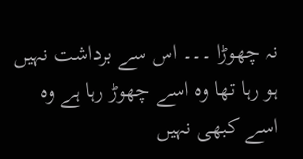نہ چھوڑا ۔۔۔ اس سے برداشت نہیں ہو رہا تھا وہ اسے چھوڑ رہا ہے وہ اسے کبھی نہیں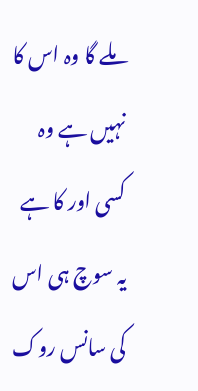ملے گا وہ اس کا نہیں ہے وہ کسی اور کا ہے یہ سوچ ہی اس کی سانس روک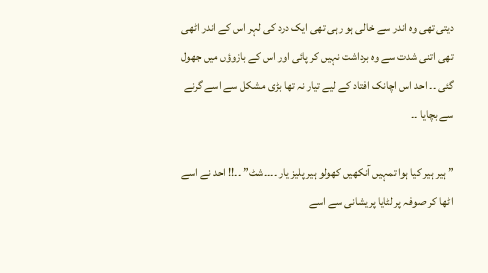دیتی تھی وہ اندر سے خالی ہو رہی تھی ایک درد کی لہر اس کے اندر اٹھی تھی اتنی شدت سے وہ برداشت نہیں کر پائی اور اس کے بازوؤں میں جھول گئی ۔۔ احد اس اچانک افتاد کے لیے تیار نہ تھا بڑی مشکل سے اسے گرنے سے بچایا ۔۔

” ہیر ہیر کیا ہوا تمہیں آنکھیں کھولو ہیر پلیز یار ۔۔۔۔شٹ” ۔۔!! احد نے اسے اٹھا کر صوفہ پر لٹایا پریشانی سے اسے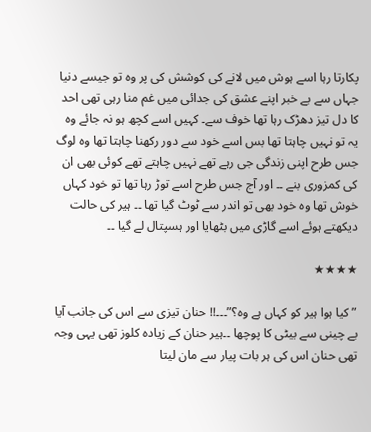پکارتا رہا اسے ہوش میں لانے کی کوشش کی پر وہ تو جیسے دنیا جہاں سے بے خبر اپنے عشق کی جدائی میں غم منا رہی تھی احد کا دل تیز دھڑک رہا تھا خوف سے۔ کہیں اسے کچھ ہو نہ جائے وہ یہ تو نہیں چاہتا تھا بس اسے خود سے دور رکھنا چاہتا تھا وہ لوگ جس طرح اپنی زندگی جی رہے تھے نہیں چاہتے تھے کوئی بھی ان کی کمزوری بنے ۔۔ اور آج جس طرح اسے توڑ رہا تھا تو خود کہاں خوش تھا وہ خود بھی تو اندر سے ٹوٹ گیا تھا ۔۔ ہیر کی حالت دیکھتے ہوئے اسے گاڑی میں بٹھایا اور ہسپتال لے گیا ۔۔

★★★★

” کیا ہوا ہیر کو کہاں ہے وہ؟”۔۔۔!! حنان تیزی سے اس کی جانب آیا بے چینی سے بیٹی کا پوچھا ۔۔ہیر حنان کے زیادہ کلوز تھی یہی وجہ تھی حنان اس کی ہر بات پیار سے مان لیتا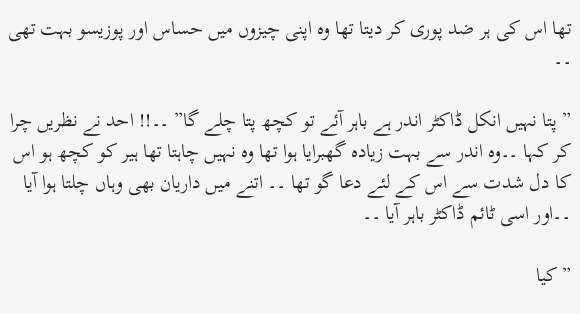تھا اس کی ہر ضد پوری کر دیتا تھا وہ اپنی چیزوں میں حساس اور پوزیسو بہت تھی ۔۔

” پتا نہیں انکل ڈاکٹر اندر ہے باہر آئے تو کچھ پتا چلے گا” ۔۔!! احد نے نظریں چرا کر کہا ۔۔وہ اندر سے بہت زیادہ گھبرایا ہوا تھا وہ نہیں چاہتا تھا ہیر کو کچھ ہو اس کا دل شدت سے اس کے لئے دعا گو تھا ۔۔ اتنے میں داريان بھی وہاں چلتا ہوا آیا ۔۔اور اسی ٹائم ڈاکٹر باہر آیا ۔۔

” کیا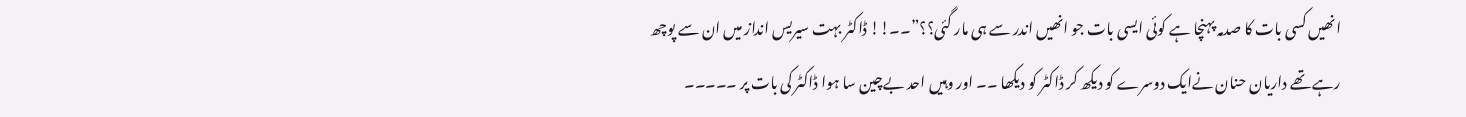انھیں کسی بات کا صدمہ پہنچا ہے کوئی ایسی بات جو انھیں اندر سے ہی مار گئی؟؟”۔۔!! ڈاکٹر بہت سیریس انداز میں ان سے پوچھ رہے تھے داريان حنان نےایک دوسرے کو دیکھ کر ڈاکٹر کو دیکھا ۔۔ اور وہیں احد بےچین سا ہوا ڈاکٹر کی بات پر ۔۔۔۔۔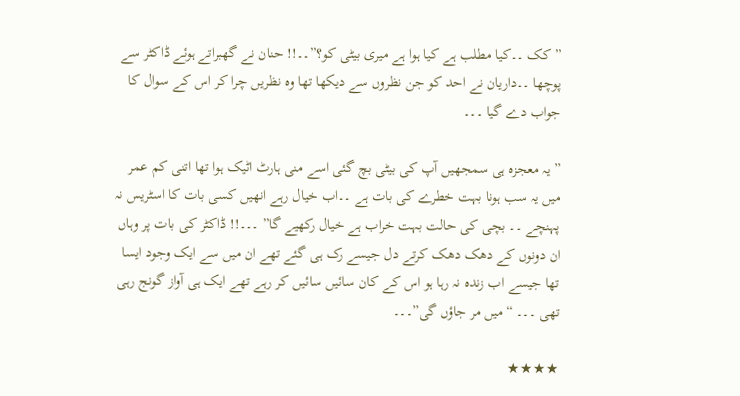” کک ۔۔کیا مطلب ہے کیا ہوا ہے میری بیٹی کو؟”۔۔!! حنان نے گھبراتے ہوئے ڈاکٹر سے پوچھا ۔۔داريان نے احد کو جن نظروں سے دیکھا تھا وہ نظریں چرا کر اس کے سوال کا جواب دے گیا ۔۔۔

” یہ معجزہ ہی سمجھیں آپ کی بیٹی بچ گئی اسے منی ہارٹ اٹیک ہوا تھا اتنی کم عمر میں یہ سب ہونا بہت خطرے کی بات ہے ۔۔اب خیال رہے انھیں کسی بات کا اسٹریس نہ پہنچے ۔۔ بچی کی حالت بہت خراب ہے خیال رکھیے گا” ۔۔۔!! ڈاکٹر کی بات پر وہاں ان دونوں کے دھک دھک کرتے دل جیسے رک ہی گئے تھے ان میں سے ایک وجود ایسا تھا جیسے اب زندہ نہ رہا ہو اس کے کان سائیں سائیں کر رہے تھے ایک ہی آواز گونج رہی تھی ۔۔۔ “میں مر جاؤں گی”۔۔۔

★★★★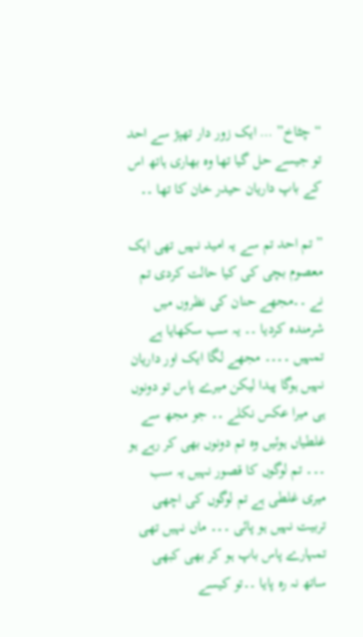“چٹاخ” … ایک زور دار تھپڑ سے احد تو جیسے حل گیا تھا وہ بھاری ہاتھ اس کے باپ داريان حیدر خان کا تھا ۔۔

” تم احد تم سے یہ امید نہیں تھی ایک معصوم بچی کی کیا حالت کردی تم نے ۔۔مجھے حنان کی نظروں میں شرمندہ کردیا ۔۔ یہ سب سکھایا ہے تمہیں ۔۔۔۔ مجھے لگا ایک اور داريان نہیں ہوگا پیدا لیکن میرے پاس تو دونوں ہی میرا عکس نکلے ۔۔ جو مجھ سے غلطیاں ہوئیں وہ تم دونوں بھی کر رہے ہو ۔۔۔ تم لوگوں کا قصور نہیں یہ سب میری غلطی ہے تم لوگوں کی اچھی تربیت نہیں ہو پائی ۔۔۔ ماں نہیں تھی تمہارے پاس باپ ہو کر بھی کبھی ساتھ نہ رہ پایا ۔۔تو کیسے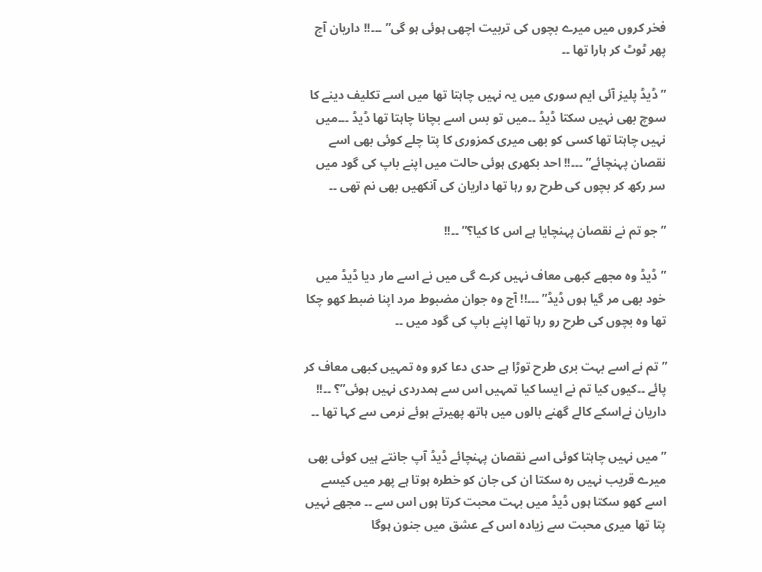فخر کروں میں میرے بچوں کی تربیت اچھی ہوئی ہو گی” ۔۔۔!! داريان آج پھر ٹوٹ کر ہارا تھا ۔۔

” ڈیڈ پلیز آئی ایم سوری میں یہ نہیں چاہتا تھا میں اسے تکلیف دینے کا سوچ بھی نہیں سکتا ڈیڈ ۔۔میں تو بس اسے بچانا چاہتا تھا ڈیڈ ۔۔۔میں نہیں چاہتا تھا کسی کو بھی میری کمزوری کا پتا چلے کوئی بھی اسے نقصان پہنچائے” ۔۔۔!! احد بکھری ہوئی حالت میں اپنے باپ کی گود میں سر رکھ کر بچوں کی طرح رو رہا تھا داريان کی آنکھیں بھی نم تھی ۔۔

” جو تم نے نقصان پہنچایا ہے اس کا کیا؟” ۔۔!!

” ڈیڈ وہ مجھے کبھی معاف نہیں کرے گی میں نے اسے مار دیا ڈیڈ میں خود بھی مر گیا ہوں ڈیڈ” ۔۔۔!! آج وہ جوان مضبوط مرد اپنا ضبط کھو چکا تھا وہ بچوں کی طرح رو رہا تھا اپنے باپ کی گود میں ۔۔

” تم نے اسے بہت بری طرح توڑا ہے حدی دعا کرو وہ تمہیں کبھی معاف کر پائے ۔۔کیوں کیا تم نے ایسا کیا تمہیں اس سے ہمدردی نہیں ہوئی”؟ ۔۔!! داريان نےاسکے کالے گھنے بالوں میں ہاتھ پھیرتے ہوئے نرمی سے کہا تھا ۔۔

” میں نہیں چاہتا کوئی اسے نقصان پہنچائے ڈیڈ آپ جانتے ہیں کوئی بھی میرے قریب نہیں رہ سکتا ان کی جان کو خطرہ ہوتا ہے پھر میں کیسے اسے کھو سکتا ہوں ڈیڈ میں بہت محبت کرتا ہوں اس سے ۔۔ مجھے نہیں پتا تھا میری محبت سے زیادہ اس کے عشق میں جنون ہوگا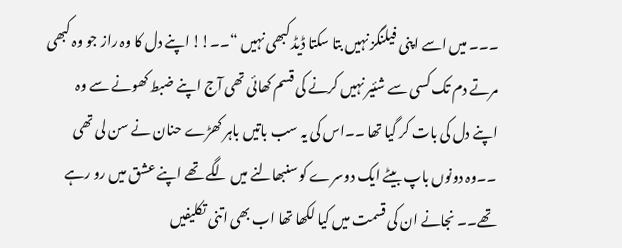۔۔۔ میں اسے اپنی فیلنگز نہیں بتا سکتا ڈیڈ کبھی نہیں “۔۔!! اپنے دل کا وہ راز جو وہ کبھی مرتے دم تک کسی سے شئیر نہیں کرنے کی قسم کھائی تھی آج اپنے ضبط کھونے سے وہ اپنے دل کی بات کر گیا تھا ۔۔اس کی یہ سب باتیں باہر کھڑے حنان نے سن لی تھی ۔۔وہ دونوں باپ بیٹے ایک دوسرے کو سنبھالنے میں لگے تھے اپنے عشق میں رو رہے تھے۔۔ نجانے ان کی قسمت میں کیا لکھا تھا اب بھی اتنی تکلیفیں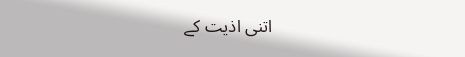اتنی اذیت کے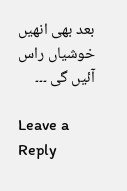بعد بھی انھیں خوشیاں راس آئیں گی ۔۔۔

Leave a Reply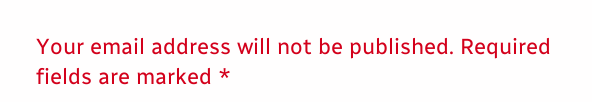Your email address will not be published. Required fields are marked *